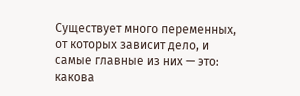Существует много переменных, от которых зависит дело, и самые главные из них — это: какова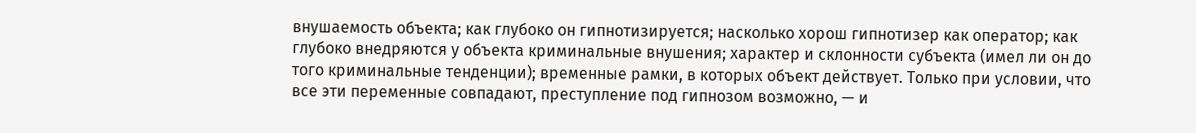внушаемость объекта; как глубоко он гипнотизируется; насколько хорош гипнотизер как оператор; как глубоко внедряются у объекта криминальные внушения; характер и склонности субъекта (имел ли он до того криминальные тенденции); временные рамки, в которых объект действует. Только при условии, что все эти переменные совпадают, преступление под гипнозом возможно, — и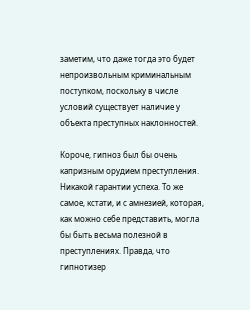заметим, что даже тогда это будет непроизвольным криминальным поступком, поскольку в числе условий существует наличие у объекта преступных наклонностей.

Короче, гипноз был бы очень капризным орудием преступления. Никакой гарантии успеха. То же самое, кстати, и с амнезией, которая, как можно себе представить, могла бы быть весьма полезной в преступлениях. Правда, что гипнотизер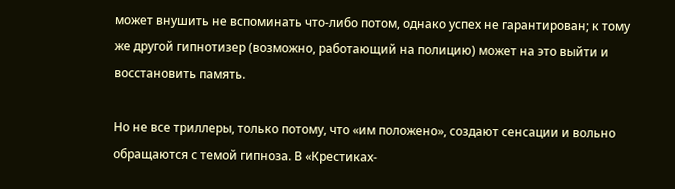может внушить не вспоминать что-либо потом, однако успех не гарантирован; к тому же другой гипнотизер (возможно, работающий на полицию) может на это выйти и восстановить память.

Но не все триллеры, только потому, что «им положено», создают сенсации и вольно обращаются с темой гипноза. В «Крестиках-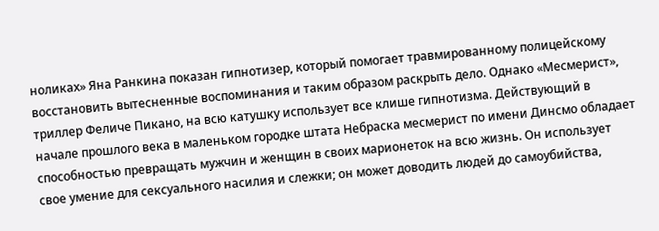ноликах» Яна Ранкина показан гипнотизер, который помогает травмированному полицейскому восстановить вытесненные воспоминания и таким образом раскрыть дело. Однако «Месмерист», триллер Феличе Пикано, на всю катушку использует все клише гипнотизма. Действующий в начале прошлого века в маленьком городке штата Небраска месмерист по имени Динсмо обладает способностью превращать мужчин и женщин в своих марионеток на всю жизнь. Он использует свое умение для сексуального насилия и слежки; он может доводить людей до самоубийства,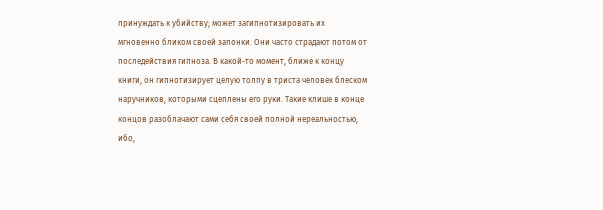принуждать к убийству; может загипнотизировать их мгновенно бликом своей запонки. Они часто страдают потом от последействия гипноза. В какой-то момент, ближе к концу книги, он гипнотизирует целую толпу в триста человек блеском наручников, которыми сцеплены его руки. Такие клише в конце концов разоблачают сами себя своей полной нереальностью, ибо,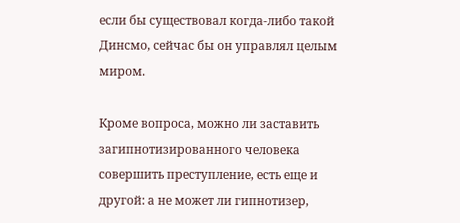если бы существовал когда-либо такой Динсмо, сейчас бы он управлял целым миром.

Кроме вопроса, можно ли заставить загипнотизированного человека совершить преступление, есть еще и другой: а не может ли гипнотизер,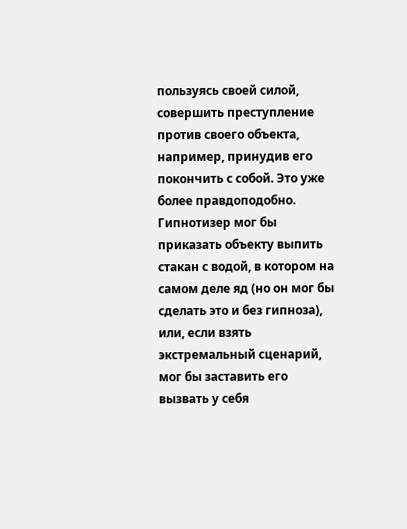пользуясь своей силой, совершить преступление против своего объекта, например, принудив его покончить с собой. Это уже более правдоподобно. Гипнотизер мог бы приказать объекту выпить стакан с водой, в котором на самом деле яд (но он мог бы сделать это и без гипноза), или, если взять экстремальный сценарий, мог бы заставить его вызвать у себя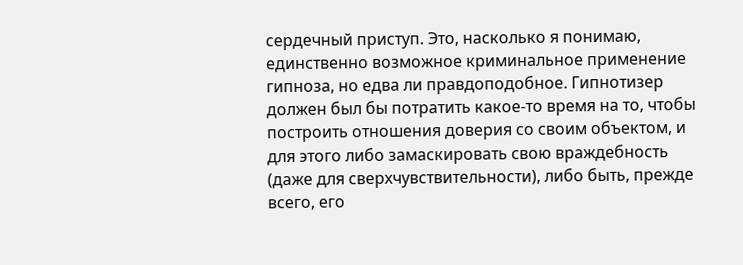сердечный приступ. Это, насколько я понимаю, единственно возможное криминальное применение гипноза, но едва ли правдоподобное. Гипнотизер должен был бы потратить какое-то время на то, чтобы построить отношения доверия со своим объектом, и для этого либо замаскировать свою враждебность (даже для сверхчувствительности), либо быть, прежде всего, его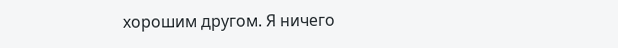хорошим другом. Я ничего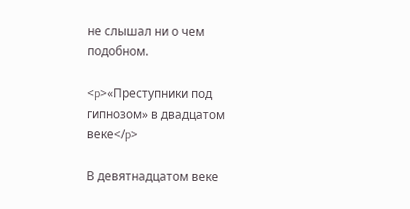не слышал ни о чем подобном.

<p>«Преступники под гипнозом» в двадцатом веке</p>

В девятнадцатом веке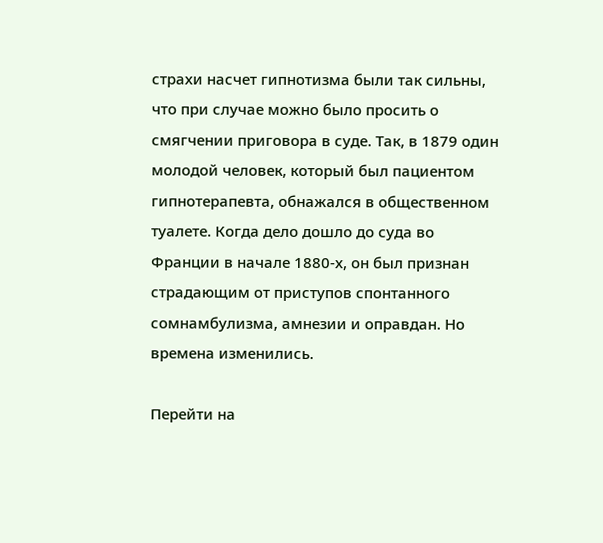страхи насчет гипнотизма были так сильны, что при случае можно было просить о смягчении приговора в суде. Так, в 1879 один молодой человек, который был пациентом гипнотерапевта, обнажался в общественном туалете. Когда дело дошло до суда во Франции в начале 1880-х, он был признан страдающим от приступов спонтанного сомнамбулизма, амнезии и оправдан. Но времена изменились.

Перейти на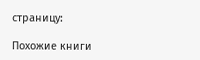страницу:

Похожие книги